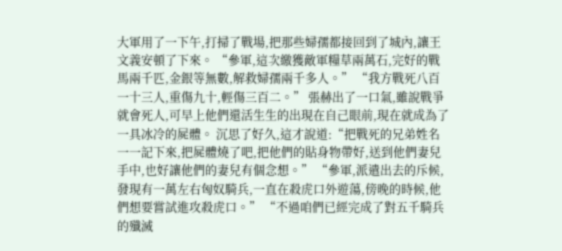大軍用了一下午,打掃了戰場,把那些婦孺都接回到了城內,讓王文義安頓了下來。 “參軍,這次繳獲敵軍糧草兩萬石,完好的戰馬兩千匹,金銀等無數,解救婦孺兩千多人。” “我方戰死八百一十三人,重傷九十,輕傷三百二。” 張赫出了一口氣,雖說戰爭就會死人,可早上他們還活生生的出現在自己眼前,現在就成為了一具冰冷的屍體。 沉思了好久,這才說道:“把戰死的兄弟姓名一一記下來,把屍體燒了吧,把他們的貼身物帶好,送到他們妻兒手中,也好讓他們的妻兒有個念想。” “參軍,派遣出去的斥候,發現有一萬左右匈奴騎兵,一直在殺虎口外遊蕩,傍晚的時候,他們想要嘗試進攻殺虎口。” “不過咱們已經完成了對五千騎兵的殲滅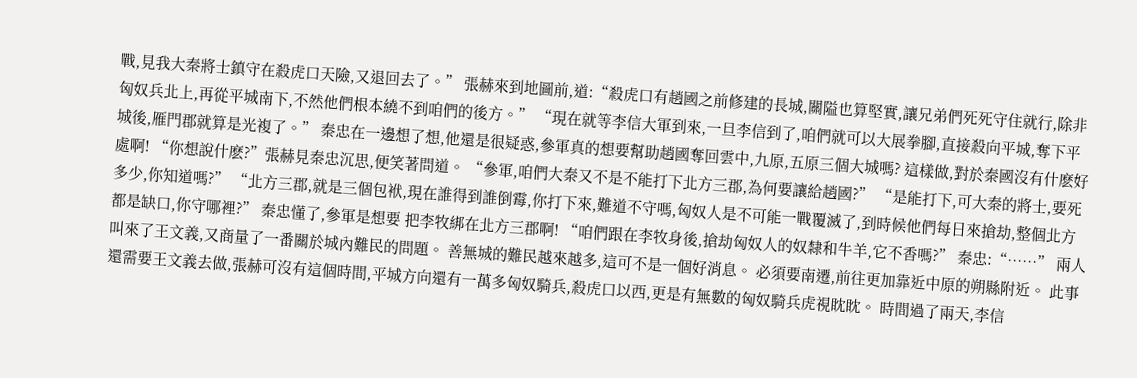戰,見我大秦將士鎮守在殺虎口天險,又退回去了。” 張赫來到地圖前,道:“殺虎口有趙國之前修建的長城,關隘也算堅實,讓兄弟們死死守住就行,除非匈奴兵北上,再從平城南下,不然他們根本繞不到咱們的後方。” “現在就等李信大軍到來,一旦李信到了,咱們就可以大展拳腳,直接殺向平城,奪下平城後,雁門郡就算是光複了。” 秦忠在一邊想了想,他還是很疑惑,參軍真的想要幫助趙國奪回雲中,九原,五原三個大城嗎? 這樣做,對於秦國沒有什麽好處啊! “你想說什麽?”張赫見秦忠沉思,便笑著問道。 “參軍,咱們大秦又不是不能打下北方三郡,為何要讓給趙國?” “是能打下,可大秦的將士,要死多少,你知道嗎?” “北方三郡,就是三個包袱,現在誰得到誰倒霉,你打下來,難道不守嗎,匈奴人是不可能一戰覆滅了,到時候他們每日來搶劫,整個北方都是缺口,你守哪裡?” 秦忠懂了,參軍是想要 把李牧綁在北方三郡啊! “咱們跟在李牧身後,搶劫匈奴人的奴隸和牛羊,它不香嗎?” 秦忠:“……” 兩人叫來了王文義,又商量了一番關於城內難民的問題。 善無城的難民越來越多,這可不是一個好消息。 必須要南遷,前往更加靠近中原的朔縣附近。 此事還需要王文義去做,張赫可沒有這個時間,平城方向還有一萬多匈奴騎兵,殺虎口以西,更是有無數的匈奴騎兵虎視眈眈。 時間過了兩天,李信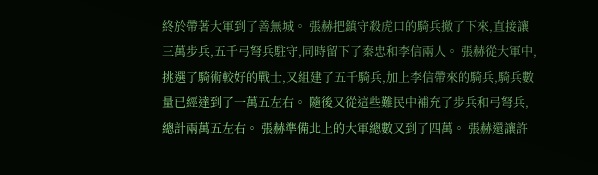終於帶著大軍到了善無城。 張赫把鎮守殺虎口的騎兵撤了下來,直接讓三萬步兵,五千弓弩兵駐守,同時留下了秦忠和李信兩人。 張赫從大軍中,挑選了騎術較好的戰士,又組建了五千騎兵,加上李信帶來的騎兵,騎兵數量已經達到了一萬五左右。 隨後又從這些難民中補充了步兵和弓弩兵,總計兩萬五左右。 張赫準備北上的大軍總數又到了四萬。 張赫還讓許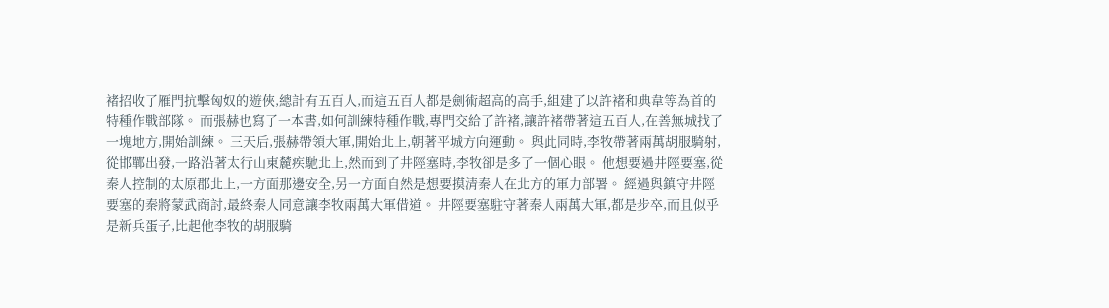褚招收了雁門抗擊匈奴的遊俠,總計有五百人,而這五百人都是劍術超高的高手,組建了以許褚和典韋等為首的特種作戰部隊。 而張赫也寫了一本書,如何訓練特種作戰,專門交給了許褚,讓許褚帶著這五百人,在善無城找了一塊地方,開始訓練。 三天后,張赫帶領大軍,開始北上,朝著平城方向運動。 與此同時,李牧帶著兩萬胡服騎射,從邯鄲出發,一路沿著太行山東麓疾馳北上,然而到了井陘塞時,李牧卻是多了一個心眼。 他想要過井陘要塞,從秦人控制的太原郡北上,一方面那邊安全,另一方面自然是想要摸清秦人在北方的軍力部署。 經過與鎮守井陘要塞的秦將蒙武商討,最終秦人同意讓李牧兩萬大軍借道。 井陘要塞駐守著秦人兩萬大軍,都是步卒,而且似乎是新兵蛋子,比起他李牧的胡服騎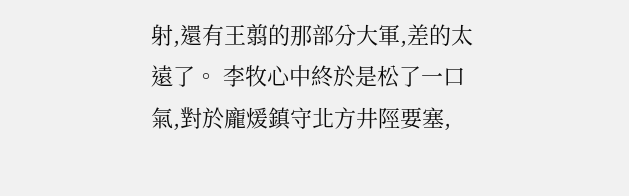射,還有王翦的那部分大軍,差的太遠了。 李牧心中終於是松了一口氣,對於龐煖鎮守北方井陘要塞,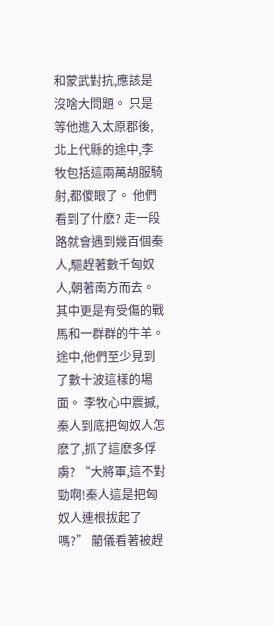和蒙武對抗,應該是沒啥大問題。 只是等他進入太原郡後,北上代縣的途中,李牧包括這兩萬胡服騎射,都傻眼了。 他們看到了什麽? 走一段路就會遇到幾百個秦人,驅趕著數千匈奴人,朝著南方而去。 其中更是有受傷的戰馬和一群群的牛羊。 途中,他們至少見到了數十波這樣的場面。 李牧心中震撼,秦人到底把匈奴人怎麽了,抓了這麽多俘虜? “大將軍,這不對勁啊!秦人這是把匈奴人連根拔起了嗎?” 藺儀看著被趕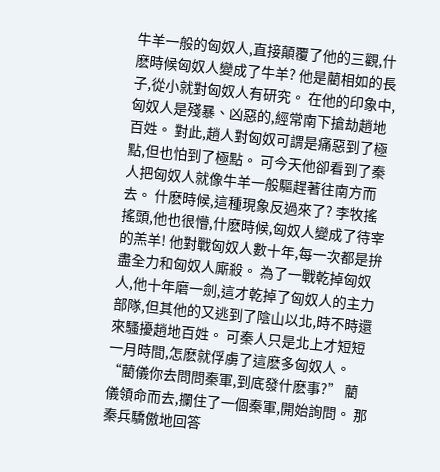牛羊一般的匈奴人,直接顛覆了他的三觀,什麽時候匈奴人變成了牛羊? 他是藺相如的長子,從小就對匈奴人有研究。 在他的印象中,匈奴人是殘暴、凶惡的,經常南下搶劫趙地百姓。 對此,趙人對匈奴可謂是痛惡到了極點,但也怕到了極點。 可今天他卻看到了秦人把匈奴人就像牛羊一般驅趕著往南方而去。 什麽時候,這種現象反過來了? 李牧搖搖頭,他也很懵,什麽時候,匈奴人變成了待宰的羔羊! 他對戰匈奴人數十年,每一次都是拚盡全力和匈奴人廝殺。 為了一戰乾掉匈奴人,他十年磨一劍,這才乾掉了匈奴人的主力部隊,但其他的又逃到了陰山以北,時不時還來騷擾趙地百姓。 可秦人只是北上才短短一月時間,怎麽就俘虜了這麽多匈奴人。 “藺儀你去問問秦軍,到底發什麽事?” 藺儀領命而去,攔住了一個秦軍,開始詢問。 那秦兵驕傲地回答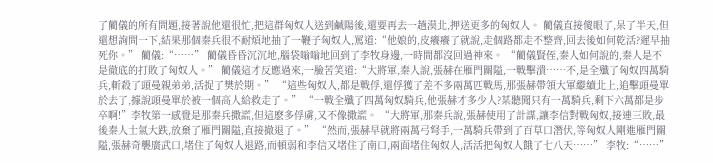了藺儀的所有問題,接著說他還很忙,把這群匈奴人送到鹹陽後,還要再去一趟漠北,押送更多的匈奴人。 藺儀直接傻眼了,呆了半天,但還想詢問一下,結果那個秦兵很不耐煩地抽了一鞭子匈奴人,罵道:“他娘的,皮癢癢了就說,走個路都走不整齊,回去後如何乾活?遲早抽死你。” 藺儀:“……” 藺儀昏昏沉沉地,腦袋嗡嗡地回到了李牧身邊,一時間都沒回過神來。 “藺儀賢侄,秦人如何說的,秦人是不是徹底的打敗了匈奴人。” 藺儀這才反應過來,一臉苦笑道:“大將軍,秦人說,張赫在雁門關隘,一戰擊潰……不,是全殲了匈奴四萬騎兵,斬殺了頭曼親弟弟,活捉了樊於期。” “這些匈奴人,都是戰俘,還俘獲了差不多兩萬匹戰馬,那張赫帶領大軍繼續北上,追擊頭曼單於去了,據說頭曼單於被一個高人給救走了。” “一戰全殲了四萬匈奴騎兵,他張赫才多少人?某聽聞只有一萬騎兵,剩下六萬都是步卒啊!”李牧第一感覺是那秦兵撒謊,但這麽多俘虜,又不像撒謊。 “大將軍,那秦兵說,張赫使用了計謀,讓李信對戰匈奴,接連三敗,最後秦人士氣大跌,放棄了雁門關隘,直接撤退了。” “然而,張赫早就將兩萬弓弩手,一萬騎兵帶到了百草口潛伏,等匈奴人剛進雁門關隘,張赫奇襲廣武口,堵住了匈奴人退路,而頓弱和李信又堵住了南口,兩面堵住匈奴人,活活把匈奴人餓了七八天……” 李牧:“……”